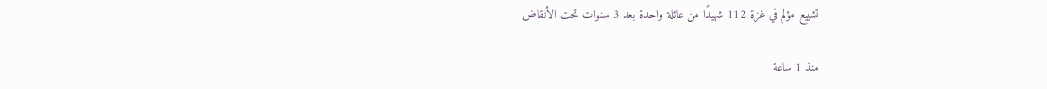تشييع مؤلم في غزة 112 شهيدًا من عائلة واحدة بعد 3 سنوات تحت الأنقاض

منذ 1 ساعة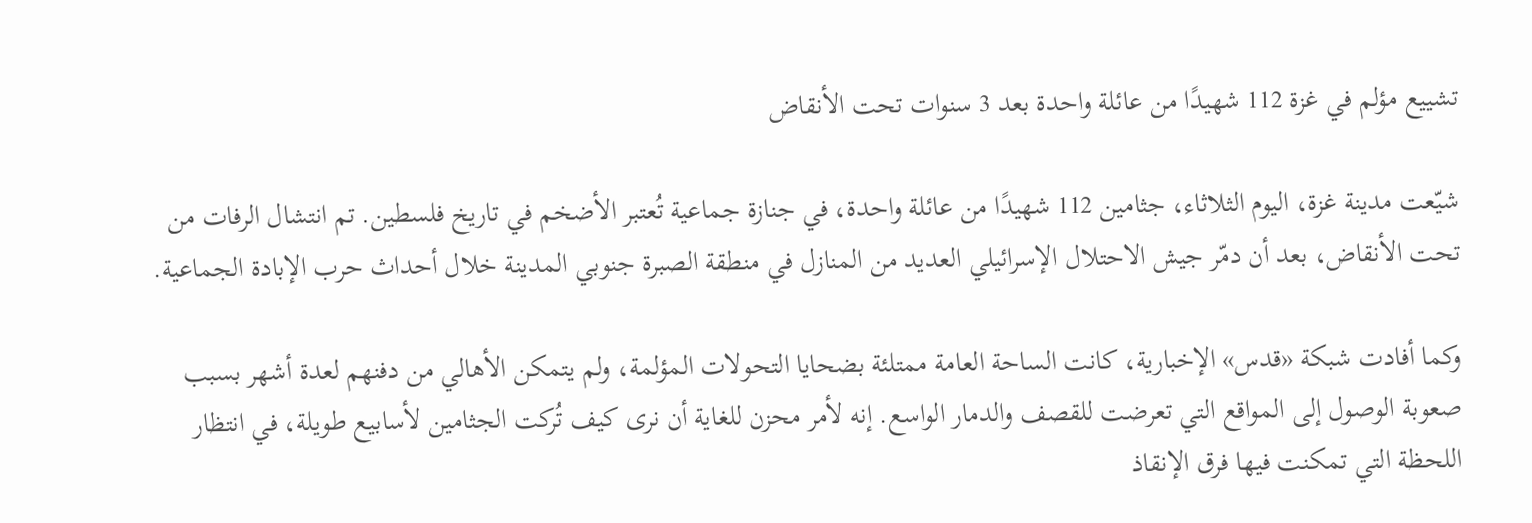تشييع مؤلم في غزة 112 شهيدًا من عائلة واحدة بعد 3 سنوات تحت الأنقاض

شيّعت مدينة غزة، اليوم الثلاثاء، جثامين 112 شهيدًا من عائلة واحدة، في جنازة جماعية تُعتبر الأضخم في تاريخ فلسطين. تم انتشال الرفات من تحت الأنقاض، بعد أن دمّر جيش الاحتلال الإسرائيلي العديد من المنازل في منطقة الصبرة جنوبي المدينة خلال أحداث حرب الإبادة الجماعية.

وكما أفادت شبكة «قدس» الإخبارية، كانت الساحة العامة ممتلئة بضحايا التحولات المؤلمة، ولم يتمكن الأهالي من دفنهم لعدة أشهر بسبب صعوبة الوصول إلى المواقع التي تعرضت للقصف والدمار الواسع. إنه لأمر محزن للغاية أن نرى كيف تُركت الجثامين لأسابيع طويلة، في انتظار اللحظة التي تمكنت فيها فرق الإنقاذ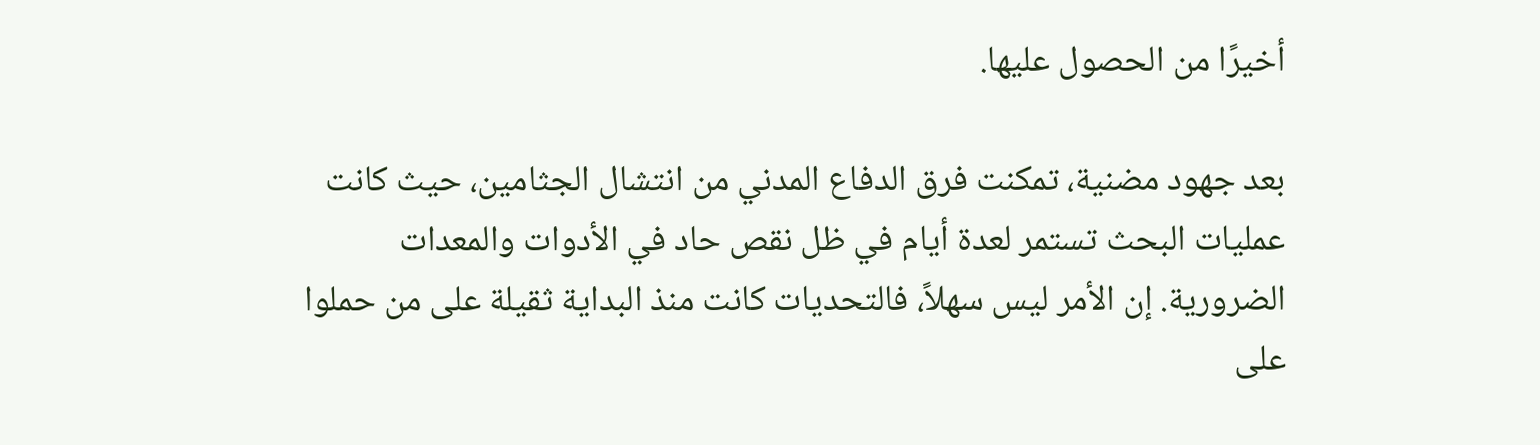أخيرًا من الحصول عليها.

بعد جهود مضنية، تمكنت فرق الدفاع المدني من انتشال الجثامين، حيث كانت عمليات البحث تستمر لعدة أيام في ظل نقص حاد في الأدوات والمعدات الضرورية. إن الأمر ليس سهلاً، فالتحديات كانت منذ البداية ثقيلة على من حملوا على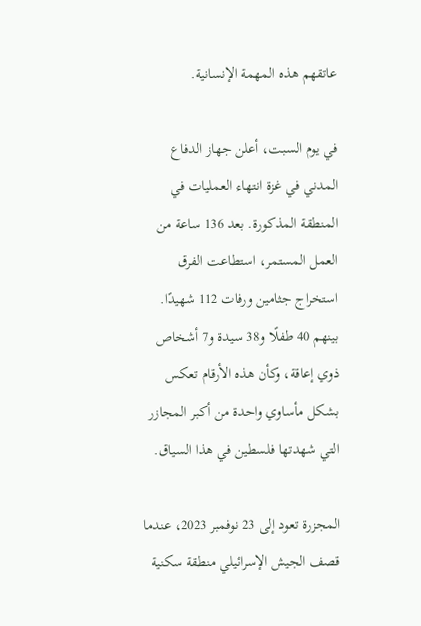عاتقهم هذه المهمة الإنسانية.

في يوم السبت، أعلن جهاز الدفاع المدني في غزة انتهاء العمليات في المنطقة المذكورة. بعد 136 ساعة من العمل المستمر، استطاعت الفرق استخراج جثامين ورفات 112 شهيدًا. بينهم 40 طفلًا و38 سيدة و7 أشخاص ذوي إعاقة، وكأن هذه الأرقام تعكس بشكل مأساوي واحدة من أكبر المجازر التي شهدتها فلسطين في هذا السياق.

المجزرة تعود إلى 23 نوفمبر 2023، عندما قصف الجيش الإسرائيلي منطقة سكنية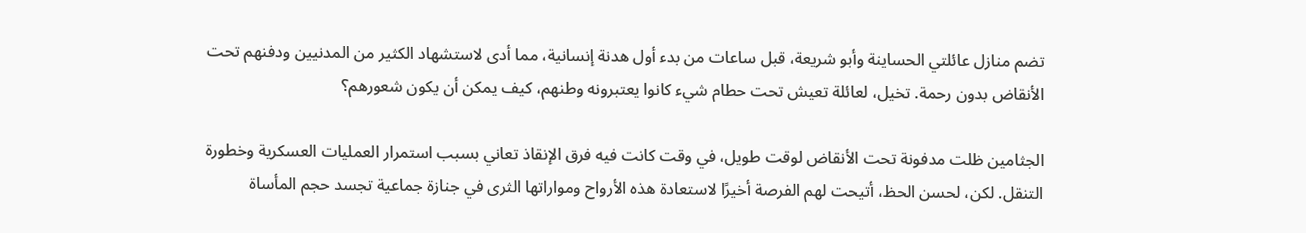تضم منازل عائلتي الحساينة وأبو شريعة، قبل ساعات من بدء أول هدنة إنسانية، مما أدى لاستشهاد الكثير من المدنيين ودفنهم تحت الأنقاض بدون رحمة. تخيل، لعائلة تعيش تحت حطام شيء كانوا يعتبرونه وطنهم، كيف يمكن أن يكون شعورهم؟

الجثامين ظلت مدفونة تحت الأنقاض لوقت طويل، في وقت كانت فيه فرق الإنقاذ تعاني بسبب استمرار العمليات العسكرية وخطورة التنقل. لكن، لحسن الحظ، أتيحت لهم الفرصة أخيرًا لاستعادة هذه الأرواح ومواراتها الثرى في جنازة جماعية تجسد حجم المأساة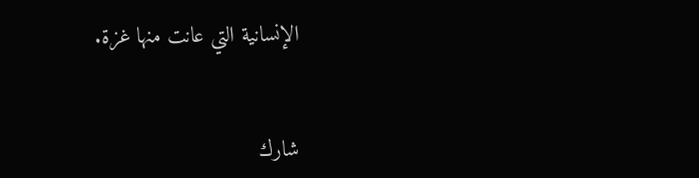الإنسانية التي عانت منها غزة.


شارك